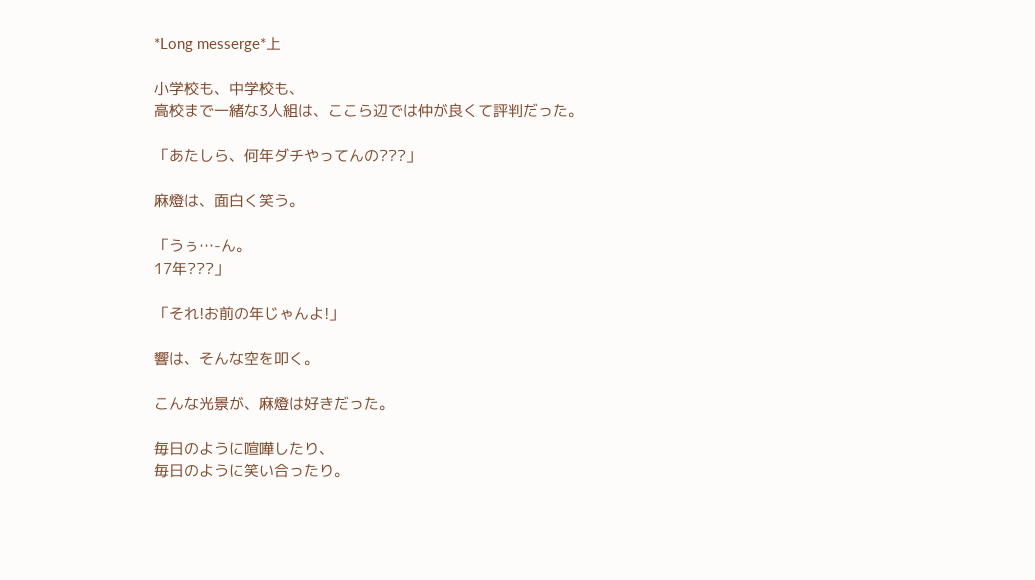*Long messerge*上

小学校も、中学校も、
高校まで一緒な3人組は、ここら辺では仲が良くて評判だった。

「あたしら、何年ダチやってんの???」

麻燈は、面白く笑う。

「うぅ…-ん。
17年???」

「それ!お前の年じゃんよ!」

響は、そんな空を叩く。

こんな光景が、麻燈は好きだった。

毎日のように喧嘩したり、
毎日のように笑い合ったり。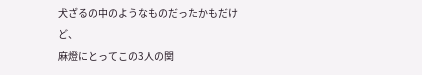犬ざるの中のようなものだったかもだけど、
麻燈にとってこの3人の関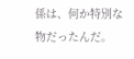係は、何か特別な物だったんだ。